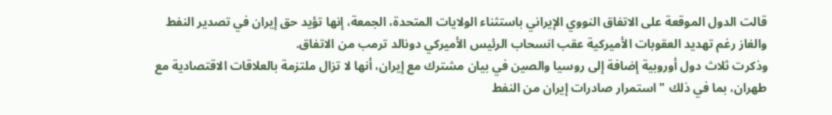قالت الدول الموقعة على الاتفاق النووي الإيراني باستثناء الولايات المتحدة، الجمعة، إنها تؤيد حق إيران في تصدير النفط والغاز رغم تهديد العقوبات الأميركية عقب انسحاب الرئيس الأميركي دونالد ترمب من الاتفاق.
وذكرت ثلاث دول أوروبية إضافة إلى روسيا والصين في بيان مشترك مع إيران، أنها لا تزال ملتزمة بالعلاقات الاقتصادية مع طهران، بما في ذلك "استمرار صادرات إيران من النفط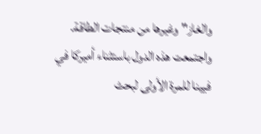والغاز" وغيرها من منتجات الطاقة.
واجتمعت هذه الدول باستثناء أميركا في فيينا للمرة الأولى لبحث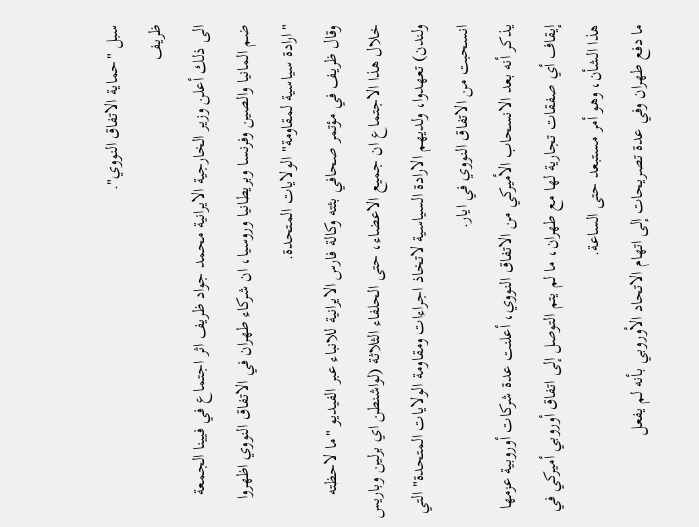سبل "حماية الاتفاق النووي".
ظريف
الى ذلك أعلن وزير الخارجية الايرانية محمد جواد ظريف اثر اجتماع في فيينا الجمعة ضم المانيا والصين وفرنسا وبريطانيا وروسيا، ان شركاء طهران في الاتفاق النووي اظهروا "ارادة سياسية لمقاومة" الولايات المتحدة.
وقال ظريف في مؤتمر صحافي بثته وكالة فارس الايرانية للانباء عبر الفيديو "ما لاحظته خلال هذا الاجتماع ان جميع الاعضاء، حتى الحلفاء الثلاثة (لواشنطن اي برلين وباريس ولندن) تعهدوا، ولديهم الارادة السياسية لاتخاذ اجراءات ومقاومة الولايات المتحدة" التي انسحبت من الاتفاق النووي في ايار.
يذكر أنه بعد الانسحاب الأميركي من الاتفاق النووي، أعلنت عدة شركات أوروبية عزمها إيقاف أي صفقات تجارية لها مع طهران، ما لم يتم التوصل إلى اتفاق أوروبي أميركي في هذا الشأن، وهو أمر مستبعد حتى الساعة.
ما دفع طهران وفي عدة تصريحات إلى اتهام الاتحاد الأوروبي بأنه لم يفعل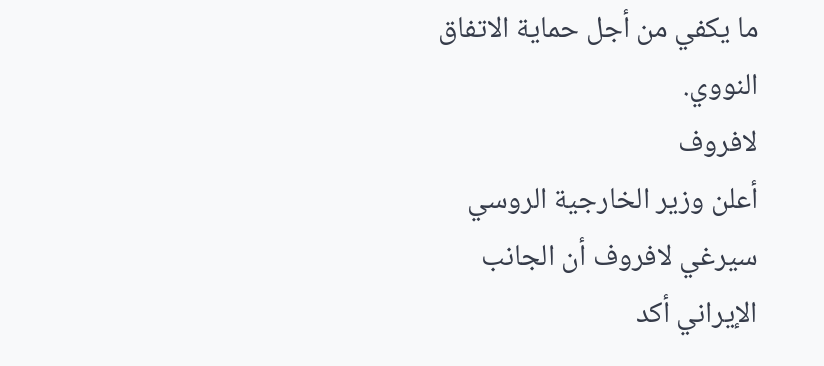ما يكفي من أجل حماية الاتفاق النووي.
لافروف
أعلن وزير الخارجية الروسي سيرغي لافروف أن الجانب الإيراني أكد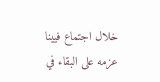خلال اجتماع فيينا عزمه على البقاء في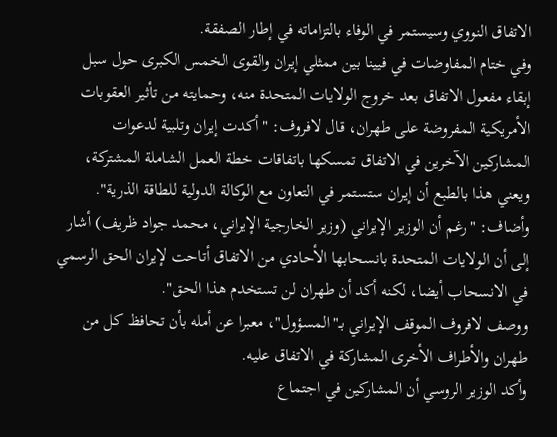الاتفاق النووي وسيستمر في الوفاء بالتزاماته في إطار الصفقة.
وفي ختام المفاوضات في فيينا بين ممثلي إيران والقوى الخمس الكبرى حول سبل إبقاء مفعول الاتفاق بعد خروج الولايات المتحدة منه، وحمايته من تأثير العقوبات الأمريكية المفروضة على طهران، قال لافروف: "أكدت إيران وتلبية لدعوات المشاركين الآخرين في الاتفاق تمسكها باتفاقات خطة العمل الشاملة المشتركة، ويعني هذا بالطبع أن إيران ستستمر في التعاون مع الوكالة الدولية للطاقة الذرية".
وأضاف: "رغم أن الوزير الإيراني (وزير الخارجية الإيراني، محمد جواد ظريف) أشار إلى أن الولايات المتحدة بانسحابها الأحادي من الاتفاق أتاحت لإيران الحق الرسمي في الانسحاب أيضا، لكنه أكد أن طهران لن تستخدم هذا الحق".
ووصف لافروف الموقف الإيراني بـ"المسؤول"، معبرا عن أمله بأن تحافظ كل من طهران والأطراف الأخرى المشاركة في الاتفاق عليه.
وأكد الوزير الروسي أن المشاركين في اجتماع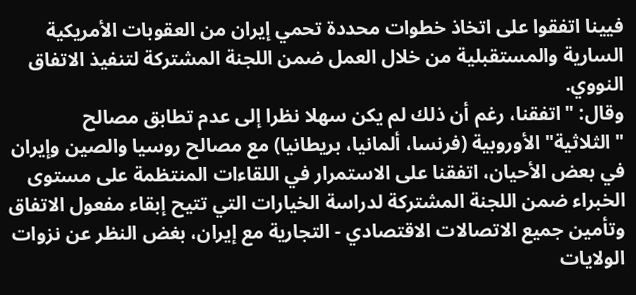فيينا اتفقوا على اتخاذ خطوات محددة تحمي إيران من العقوبات الأمريكية السارية والمستقبلية من خلال العمل ضمن اللجنة المشتركة لتنفيذ الاتفاق النووي.
وقال: "اتفقنا، رغم أن ذلك لم يكن سهلا نظرا إلى عدم تطابق مصالح "الثلاثية" الأوروبية (فرنسا، ألمانيا، بريطانيا) مع مصالح روسيا والصين وإيران في بعض الأحيان، اتفقنا على الاستمرار في اللقاءات المنتظمة على مستوى الخبراء ضمن اللجنة المشتركة لدراسة الخيارات التي تتيح إبقاء مفعول الاتفاق وتأمين جميع الاتصالات الاقتصادي - التجارية مع إيران، بغض النظر عن نزوات الولايات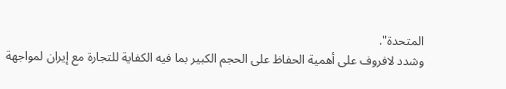المتحدة".
وشدد لافروف على أهمية الحفاظ على الحجم الكبير بما فيه الكفاية للتجارة مع إيران لمواجهة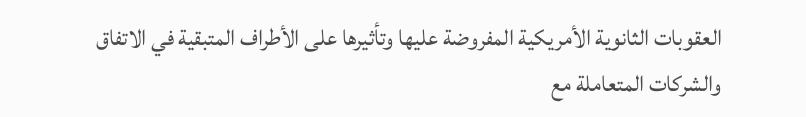العقوبات الثانوية الأمريكية المفروضة عليها وتأثيرها على الأطراف المتبقية في الاتفاق والشركات المتعاملة مع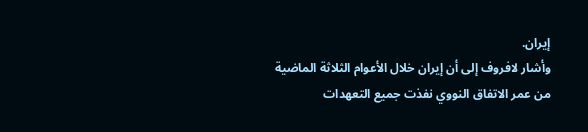إيران.
وأشار لافروف إلى أن إيران خلال الأعوام الثلاثة الماضية من عمر الاتفاق النووي نفذت جميع التعهدات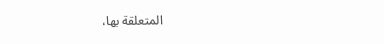المتعلقة بها،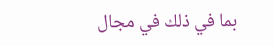بما في ذلك في مجال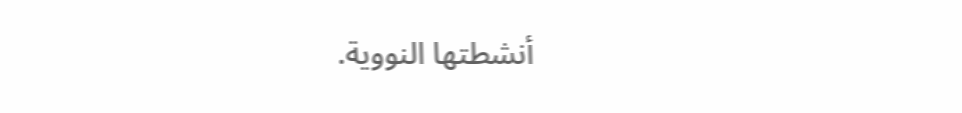أنشطتها النووية.